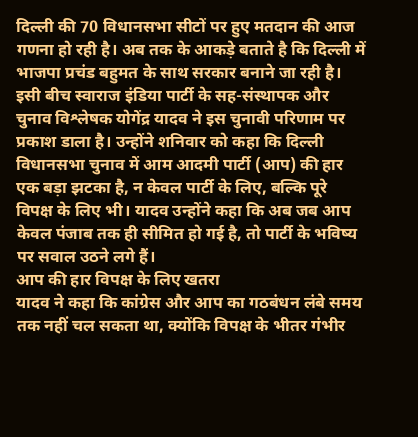दिल्ली की 70 विधानसभा सीटों पर हुए मतदान की आज गणना हो रही है। अब तक के आकड़े बताते है कि दिल्ली में भाजपा प्रचंड बहुमत के साथ सरकार बनाने जा रही है। इसी बीच स्वाराज इंडिया पार्टी के सह-संस्थापक और चुनाव विश्लेषक योगेंद्र यादव ने इस चुनावी परिणाम पर प्रकाश डाला है। उन्होंने शनिवार को कहा कि दिल्ली विधानसभा चुनाव में आम आदमी पार्टी (आप) की हार एक बड़ा झटका है, न केवल पार्टी के लिए, बल्कि पूरे विपक्ष के लिए भी। यादव उन्होंने कहा कि अब जब आप केवल पंजाब तक ही सीमित हो गई है, तो पार्टी के भविष्य पर सवाल उठने लगे हैं।
आप की हार विपक्ष के लिए खतरा
यादव ने कहा कि कांग्रेस और आप का गठबंधन लंबे समय तक नहीं चल सकता था, क्योंकि विपक्ष के भीतर गंभीर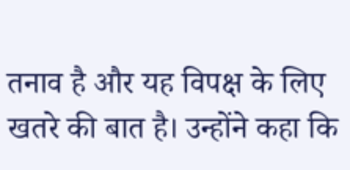तनाव है और यह विपक्ष के लिए खतरे की बात है। उन्होंने कहा कि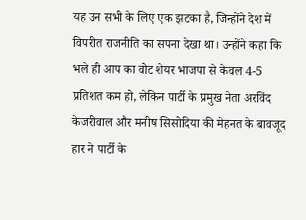यह उन सभी के लिए एक झटका है, जिन्होंने देश में विपरीत राजनीति का सपना देखा था। उन्होंने कहा कि भले ही आप का वोट शेयर भाजपा से केवल 4-5 प्रतिशत कम हो, लेकिन पार्टी के प्रमुख नेता अरविंद केजरीवाल और मनीष सिसोदिया की मेहनत के बावजूद हार ने पार्टी के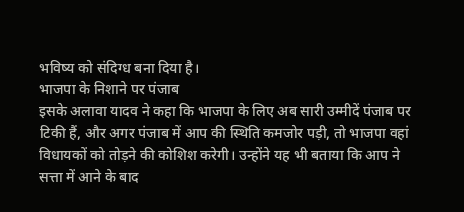भविष्य को संदिग्ध बना दिया है।
भाजपा के निशाने पर पंजाब
इसके अलावा यादव ने कहा कि भाजपा के लिए अब सारी उम्मीदें पंजाब पर टिकी हैं, और अगर पंजाब में आप की स्थिति कमजोर पड़ी, तो भाजपा वहां विधायकों को तोड़ने की कोशिश करेगी। उन्होंने यह भी बताया कि आप ने सत्ता में आने के बाद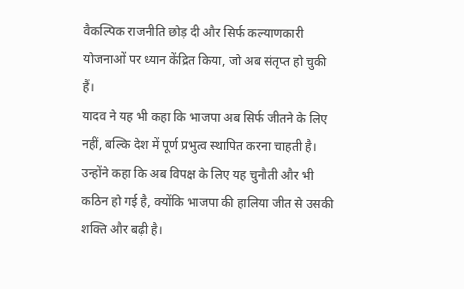वैकल्पिक राजनीति छोड़ दी और सिर्फ कल्याणकारी योजनाओं पर ध्यान केंद्रित किया, जो अब संतृप्त हो चुकी हैं।
यादव ने यह भी कहा कि भाजपा अब सिर्फ जीतने के लिए नहीं, बल्कि देश में पूर्ण प्रभुत्व स्थापित करना चाहती है। उन्होंने कहा कि अब विपक्ष के लिए यह चुनौती और भी कठिन हो गई है, क्योंकि भाजपा की हालिया जीत से उसकी शक्ति और बढ़ी है।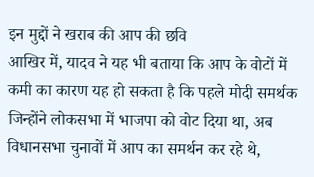इन मुद्दों ने खराब की आप की छवि
आखिर में, यादव ने यह भी बताया कि आप के वोटों में कमी का कारण यह हो सकता है कि पहले मोदी समर्थक जिन्होंने लोकसभा में भाजपा को वोट दिया था, अब विधानसभा चुनावों में आप का समर्थन कर रहे थे,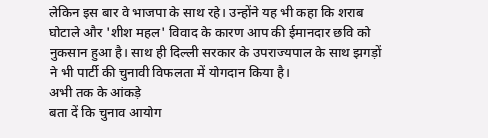लेकिन इस बार वे भाजपा के साथ रहे। उन्होंने यह भी कहा कि शराब घोटाले और 'शीश महल' विवाद के कारण आप की ईमानदार छवि को नुकसान हुआ है। साथ ही दिल्ली सरकार के उपराज्यपाल के साथ झगड़ों ने भी पार्टी की चुनावी विफलता में योगदान किया है।
अभी तक के आंकड़े
बता दें कि चुनाव आयोग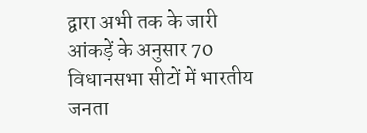द्वारा अभी तक के जारी आंकड़ें के अनुसार 70 विधानसभा सीटों में भारतीय जनता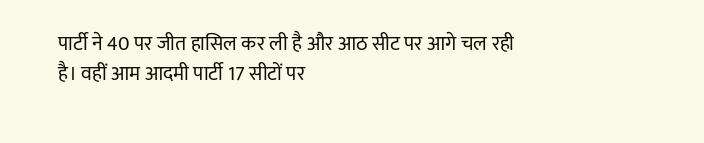पार्टी ने 40 पर जीत हासिल कर ली है और आठ सीट पर आगे चल रही है। वहीं आम आदमी पार्टी 17 सीटों पर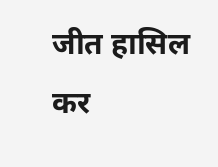जीत हासिल कर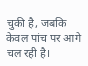चुकी है, जबकि केवल पांच पर आगे चल रही है।